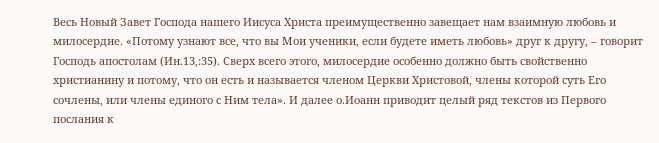Весь Новый Завет Господа нашего Иисуса Христа преимущественно завещает нам взаимную любовь и милосердие. «Потому узнают все, что вы Мои ученики, если будете иметь любовь» друг к другу, – говорит Господь апостолам (Ин.13,:35). Сверх всего этого, милосердие особенно должно быть свойственно христианину и потому, что он есть и называется членом Церкви Христовой, члены которой суть Его сочлены, или члены единого с Ним тела». И далее о.Иоанн приводит целый ряд текстов из Первого послания к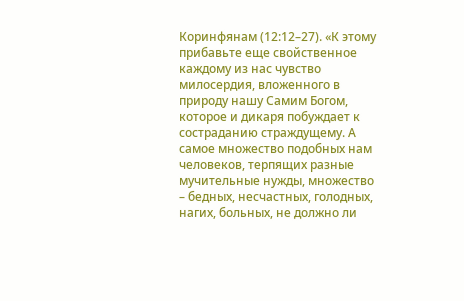Коринфянам (12:12–27). «К этому прибавьте еще свойственное каждому из нас чувство милосердия, вложенного в природу нашу Самим Богом, которое и дикаря побуждает к состраданию страждущему. А самое множество подобных нам человеков, терпящих разные мучительные нужды, множество – бедных, несчастных, голодных, нагих, больных, не должно ли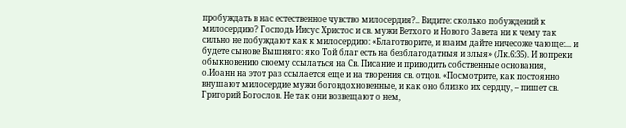пробуждать в нас естественное чувство милосердия?.. Видите: сколько побуждений к милосердию? Господь Иисус Христос и св. мужи Ветхого и Нового Завета ни к чему так сильно не побуждают как к милосердию: «Благотворите, и взаим дайте ничесоже чающе:... и будете сынове Вышняго: яко Той благ есть на безблагодатныя и злыя» (Лк.6:35). И вопреки обыкновению своему ссылаться на Св. Писание и приводить собственные основания, о.Иоанн на этот раз ссылается еще и на творения св. отцов. «Посмотрите, как постоянно внушают милосердие мужи боговдохновенные, и как оно близко их сердцу, – пишет св. Григорий Богослов. Не так они возвещают о нем,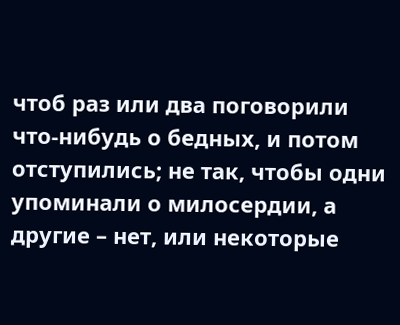чтоб раз или два поговорили что-нибудь о бедных, и потом отступились; не так, чтобы одни упоминали о милосердии, а другие – нет, или некоторые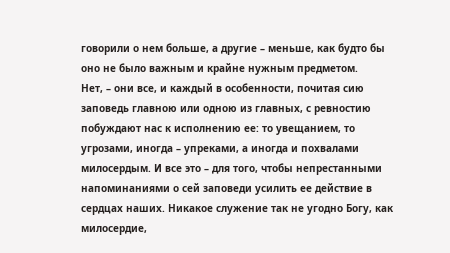говорили о нем больше, а другие – меньше, как будто бы оно не было важным и крайне нужным предметом.
Нет, – они все, и каждый в особенности, почитая сию заповедь главною или одною из главных, с ревностию побуждают нас к исполнению ее: то увещанием, то угрозами, иногда – упреками, а иногда и похвалами милосердым. И все это – для того, чтобы непрестанными напоминаниями о сей заповеди усилить ее действие в сердцах наших. Никакое служение так не угодно Богу, как милосердие,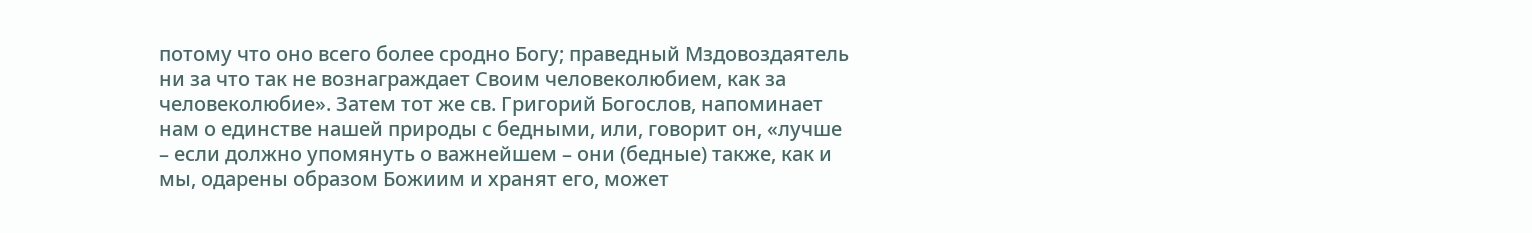потому что оно всего более сродно Богу; праведный Мздовоздаятель ни за что так не вознаграждает Своим человеколюбием, как за человеколюбие». Затем тот же св. Григорий Богослов, напоминает нам о единстве нашей природы с бедными, или, говорит он, «лучше – если должно упомянуть о важнейшем – они (бедные) также, как и мы, одарены образом Божиим и хранят его, может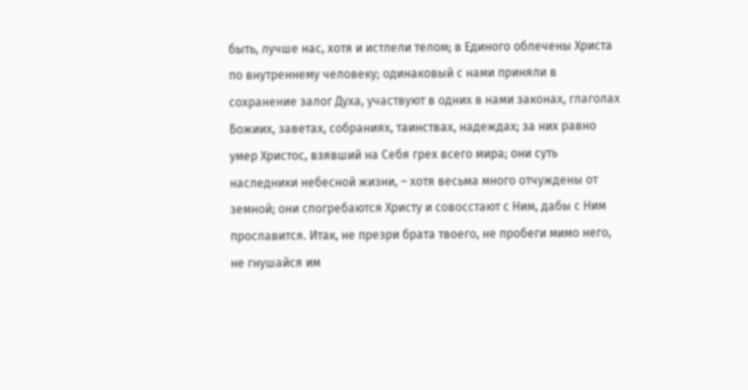быть, лучше нас, хотя и истлели телом; в Единого облечены Христа по внутреннему человеку; одинаковый с нами приняли в сохранение залог Духа, участвуют в одних в нами законах, глаголах Божиих, заветах, собраниях, таинствах, надеждах; за них равно умер Христос, взявший на Себя грех всего мира; они суть наследники небесной жизни, – хотя весьма много отчуждены от земной; они спогребаются Христу и совосстают с Ним, дабы с Ним прославится. Итак, не презри брата твоего, не пробеги мимо него, не гнушайся им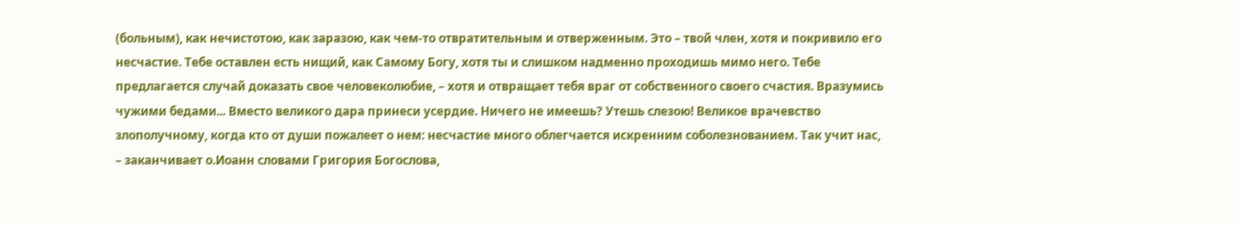(больным), как нечистотою, как заразою, как чем-то отвратительным и отверженным. Это – твой член, хотя и покривило его несчастие. Тебе оставлен есть нищий, как Самому Богу, хотя ты и слишком надменно проходишь мимо него. Тебе предлагается случай доказать свое человеколюбие, – хотя и отвращает тебя враг от собственного своего счастия. Вразумись чужими бедами... Вместо великого дара принеси усердие. Ничего не имеешь? Утешь слезою! Великое врачевство злополучному, когда кто от души пожалеет о нем: несчастие много облегчается искренним соболезнованием. Так учит нас, – заканчивает о.Иоанн словами Григория Богослова,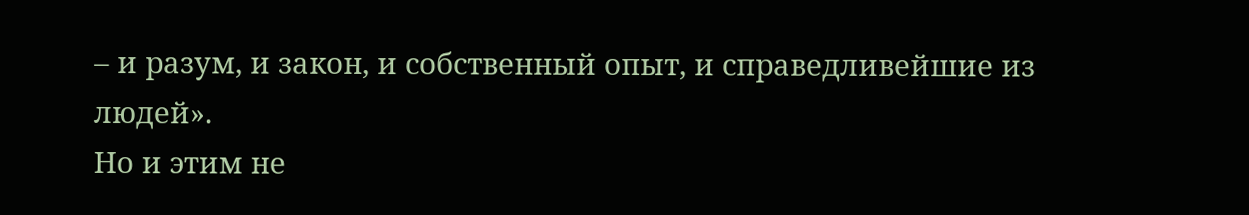– и разум, и закон, и собственный опыт, и справедливейшие из людей».
Но и этим не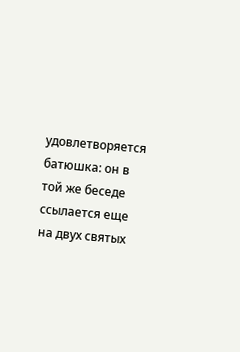удовлетворяется батюшка: он в той же беседе ссылается еще на двух святых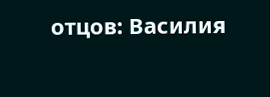отцов: Василия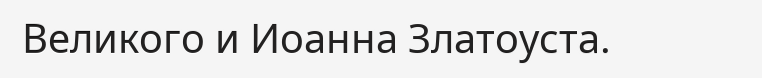Великого и Иоанна Златоуста.